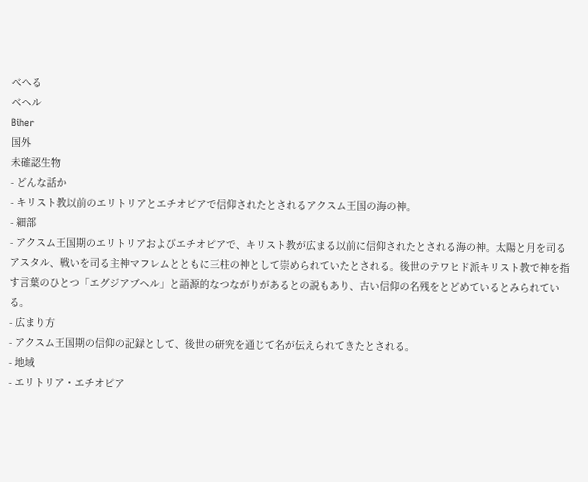べへる
ベヘル
Biher
国外
未確認生物
- どんな話か
- キリスト教以前のエリトリアとエチオピアで信仰されたとされるアクスム王国の海の神。
- 細部
- アクスム王国期のエリトリアおよびエチオピアで、キリスト教が広まる以前に信仰されたとされる海の神。太陽と月を司るアスタル、戦いを司る主神マフレムとともに三柱の神として崇められていたとされる。後世のテワヒド派キリスト教で神を指す言葉のひとつ「エグジアブヘル」と語源的なつながりがあるとの説もあり、古い信仰の名残をとどめているとみられている。
- 広まり方
- アクスム王国期の信仰の記録として、後世の研究を通じて名が伝えられてきたとされる。
- 地域
- エリトリア・エチオピア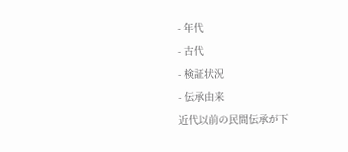- 年代
- 古代
- 検証状況
- 伝承由来
近代以前の民間伝承が下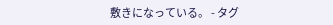敷きになっている。 - タグ